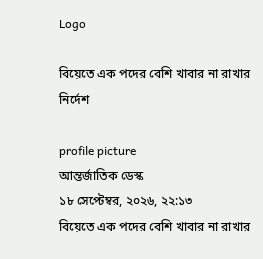Logo

বিয়েতে এক পদের বেশি খাবার না রাখার নির্দেশ

profile picture
আন্তর্জাতিক ডেস্ক
১৮ সেপ্টেম্বর, ২০২৬, ২২:১৩
বিয়েতে এক পদের বেশি খাবার না রাখার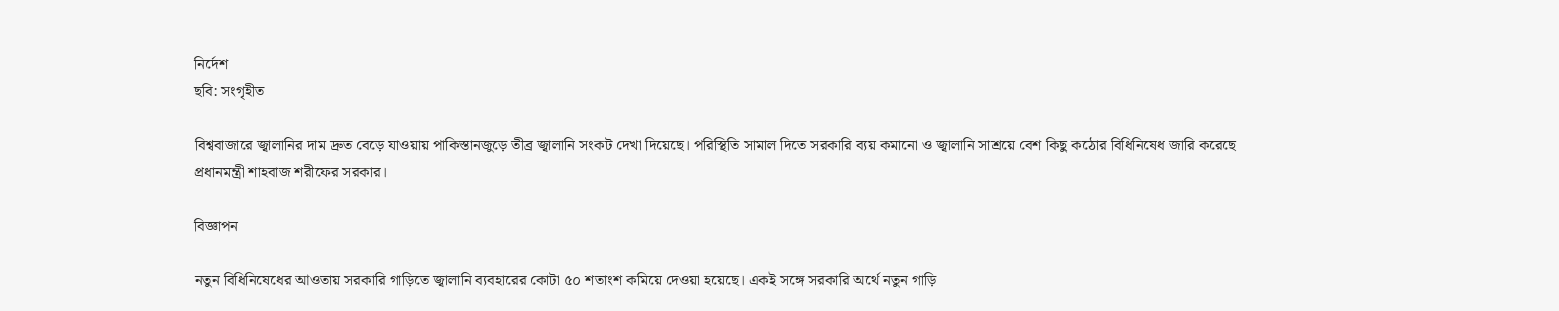নির্দেশ
ছবি: সংগৃহীত

বিশ্ববাজারে জ্বালানির দাম দ্রুত বেড়ে যাওয়ায় পাকিস্তানজুড়ে তীব্র জ্বালানি সংকট দেখা দিয়েছে। পরিস্থিতি সামাল দিতে সরকারি ব্যয় কমানো ও জ্বালানি সাশ্রয়ে বেশ কিছু কঠোর বিধিনিষেধ জারি করেছে প্রধানমন্ত্রী শাহবাজ শরীফের সরকার।

বিজ্ঞাপন

নতুন বিধিনিষেধের আওতায় সরকারি গাড়িতে জ্বালানি ব্যবহারের কোটা ৫০ শতাংশ কমিয়ে দেওয়া হয়েছে। একই সঙ্গে সরকারি অর্থে নতুন গাড়ি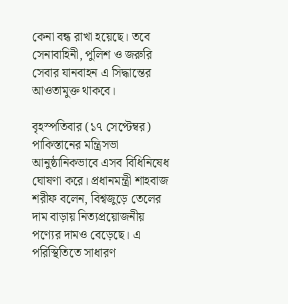কেনা বন্ধ রাখা হয়েছে। তবে সেনাবাহিনী, পুলিশ ও জরুরি সেবার যানবাহন এ সিদ্ধান্তের আওতামুক্ত থাকবে।

বৃহস্পতিবার (১৭ সেপ্টেম্বর) পাকিস্তানের মন্ত্রিসভা আনুষ্ঠানিকভাবে এসব বিধিনিষেধ ঘোষণা করে। প্রধানমন্ত্রী শাহবাজ শরীফ বলেন, বিশ্বজুড়ে তেলের দাম বাড়ায় নিত্যপ্রয়োজনীয় পণ্যের দামও বেড়েছে। এ পরিস্থিতিতে সাধারণ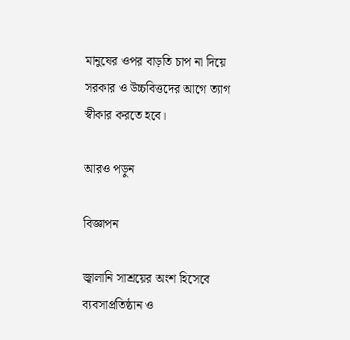মানুষের ওপর বাড়তি চাপ না দিয়ে সরকার ও উচ্চবিত্তদের আগে ত্যাগ স্বীকার করতে হবে।

আরও পড়ুন

বিজ্ঞাপন

জ্বালানি সাশ্রয়ের অংশ হিসেবে ব্যবসাপ্রতিষ্ঠান ও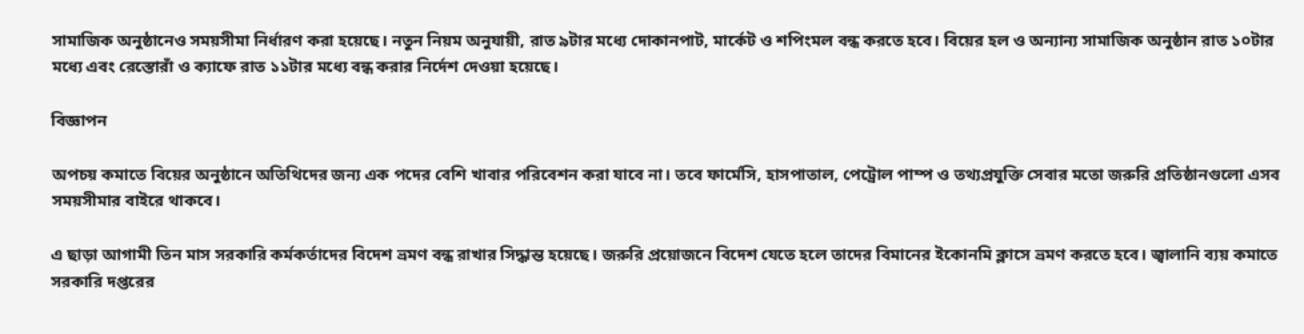সামাজিক অনুষ্ঠানেও সময়সীমা নির্ধারণ করা হয়েছে। নতুন নিয়ম অনুযায়ী, রাত ৯টার মধ্যে দোকানপাট, মার্কেট ও শপিংমল বন্ধ করতে হবে। বিয়ের হল ও অন্যান্য সামাজিক অনুষ্ঠান রাত ১০টার মধ্যে এবং রেস্তোরাঁ ও ক্যাফে রাত ১১টার মধ্যে বন্ধ করার নির্দেশ দেওয়া হয়েছে।

বিজ্ঞাপন

অপচয় কমাতে বিয়ের অনুষ্ঠানে অতিথিদের জন্য এক পদের বেশি খাবার পরিবেশন করা যাবে না। তবে ফার্মেসি, হাসপাতাল, পেট্রোল পাম্প ও তথ্যপ্রযুক্তি সেবার মতো জরুরি প্রতিষ্ঠানগুলো এসব সময়সীমার বাইরে থাকবে।

এ ছাড়া আগামী তিন মাস সরকারি কর্মকর্তাদের বিদেশ ভ্রমণ বন্ধ রাখার সিদ্ধান্ত হয়েছে। জরুরি প্রয়োজনে বিদেশ যেতে হলে তাদের বিমানের ইকোনমি ক্লাসে ভ্রমণ করতে হবে। জ্বালানি ব্যয় কমাতে সরকারি দপ্তরের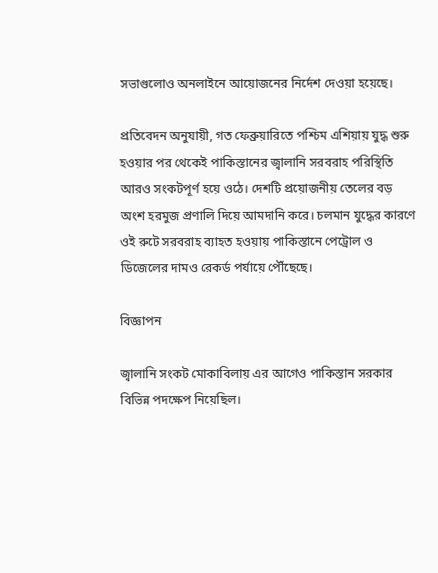সভাগুলোও অনলাইনে আয়োজনের নির্দেশ দেওয়া হয়েছে।

প্রতিবেদন অনুযায়ী, গত ফেব্রুয়ারিতে পশ্চিম এশিয়ায় যুদ্ধ শুরু হওয়ার পর থেকেই পাকিস্তানের জ্বালানি সরবরাহ পরিস্থিতি আরও সংকটপূর্ণ হয়ে ওঠে। দেশটি প্রয়োজনীয় তেলের বড় অংশ হরমুজ প্রণালি দিয়ে আমদানি করে। চলমান যুদ্ধের কারণে ওই রুটে সরবরাহ ব্যাহত হওয়ায় পাকিস্তানে পেট্রোল ও ডিজেলের দামও রেকর্ড পর্যায়ে পৌঁছেছে।

বিজ্ঞাপন

জ্বালানি সংকট মোকাবিলায় এর আগেও পাকিস্তান সরকার বিভিন্ন পদক্ষেপ নিয়েছিল।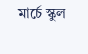মার্চে স্কুল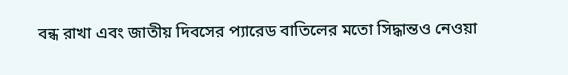বন্ধ রাখা এবং জাতীয় দিবসের প্যারেড বাতিলের মতো সিদ্ধান্তও নেওয়া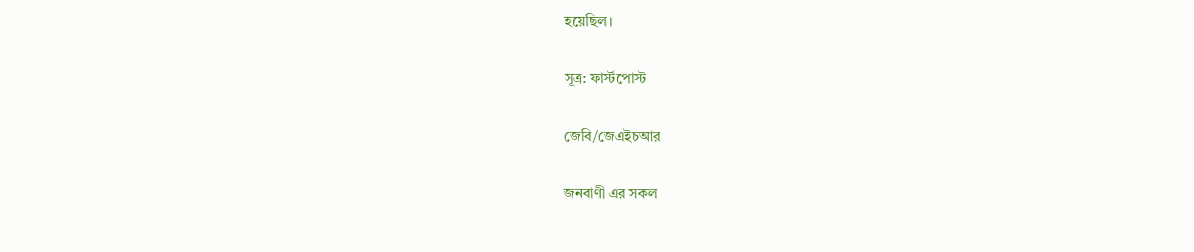হয়েছিল।

সূত্র: ফার্স্টপোস্ট

জেবি/জেএইচআর

জনবাণী এর সকল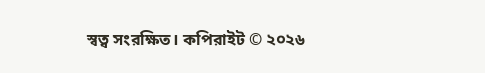স্বত্ব সংরক্ষিত। কপিরাইট © ২০২৬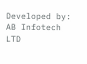Developed by: AB Infotech LTD